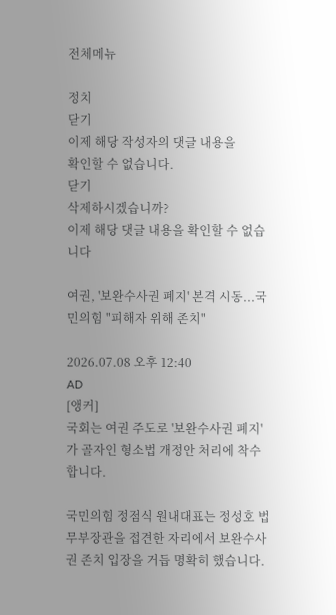전체메뉴

정치
닫기
이제 해당 작성자의 댓글 내용을
확인할 수 없습니다.
닫기
삭제하시겠습니까?
이제 해당 댓글 내용을 확인할 수 없습니다

여권, '보완수사권 폐지' 본격 시동...국민의힘 "피해자 위해 존치"

2026.07.08 오후 12:40
AD
[앵커]
국회는 여권 주도로 '보완수사권 폐지'가 골자인 형소법 개정안 처리에 착수합니다.

국민의힘 정점식 원내대표는 정성호 법무부장관을 접견한 자리에서 보완수사권 존치 입장을 거듭 명확히 했습니다.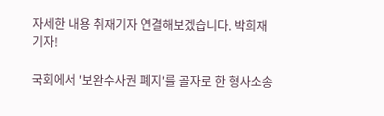자세한 내용 취재기자 연결해보겠습니다. 박희재 기자!

국회에서 '보완수사권 폐지'를 골자로 한 형사소송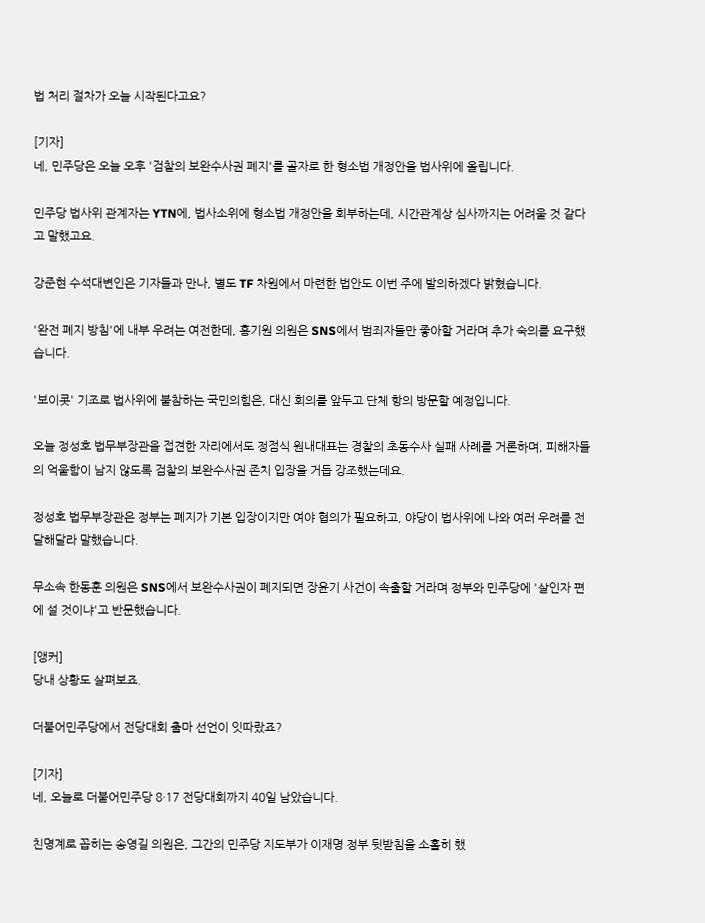법 처리 절차가 오늘 시작된다고요?

[기자]
네, 민주당은 오늘 오후 '검찰의 보완수사권 폐지'를 골자로 한 형소법 개정안을 법사위에 올립니다.

민주당 법사위 관계자는 YTN에, 법사소위에 형소법 개정안을 회부하는데, 시간관계상 심사까지는 어려울 것 같다고 말했고요.

강준현 수석대변인은 기자들과 만나, 별도 TF 차원에서 마련한 법안도 이번 주에 발의하겠다 밝혔습니다.

'완전 폐지 방침'에 내부 우려는 여전한데, 홍기원 의원은 SNS에서 범죄자들만 좋아할 거라며 추가 숙의를 요구했습니다.

'보이콧' 기조로 법사위에 불참하는 국민의힘은, 대신 회의를 앞두고 단체 항의 방문할 예정입니다.

오늘 정성호 법무부장관을 접견한 자리에서도 정점식 원내대표는 경찰의 초동수사 실패 사례를 거론하며, 피해자들의 억울함이 남지 않도록 검찰의 보완수사권 존치 입장을 거듭 강조했는데요.

정성호 법무부장관은 정부는 폐지가 기본 입장이지만 여야 협의가 필요하고, 야당이 법사위에 나와 여러 우려를 전달해달라 말했습니다.

무소속 한동훈 의원은 SNS에서 보완수사권이 폐지되면 장윤기 사건이 속출할 거라며 정부와 민주당에 '살인자 편에 설 것이냐'고 반문했습니다.

[앵커]
당내 상황도 살펴보죠.

더불어민주당에서 전당대회 출마 선언이 잇따랐죠?

[기자]
네, 오늘로 더불어민주당 8·17 전당대회까지 40일 남았습니다.

친명계로 꼽히는 송영길 의원은, 그간의 민주당 지도부가 이재명 정부 뒷받침을 소홀히 했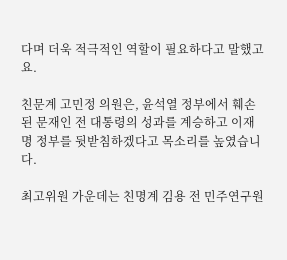다며 더욱 적극적인 역할이 필요하다고 말했고요.

친문계 고민정 의원은, 윤석열 정부에서 훼손된 문재인 전 대통령의 성과를 계승하고 이재명 정부를 뒷받침하겠다고 목소리를 높였습니다.

최고위원 가운데는 친명계 김용 전 민주연구원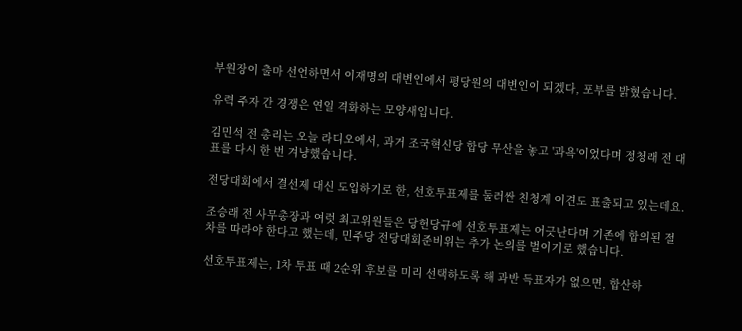부원장이 출마 선언하면서 이재명의 대변인에서 평당원의 대변인이 되겠다, 포부를 밝혔습니다.

유력 주자 간 경쟁은 연일 격화하는 모양새입니다.

김민석 전 총리는 오늘 라디오에서, 과거 조국혁신당 합당 무산을 놓고 '과욕'이었다며 정청래 전 대표를 다시 한 번 겨냥했습니다.

전당대회에서 결선제 대신 도입하기로 한, 선호투표제를 둘러싼 친청계 이견도 표출되고 있는데요.

조승래 전 사무총장과 여럿 최고위원들은 당헌당규에 선호투표제는 어긋난다며 기존에 합의된 절차를 따라야 한다고 했는데, 민주당 전당대회준비위는 추가 논의를 벌이기로 했습니다.

선호투표제는, 1차 투표 때 2순위 후보를 미리 선택하도록 해 과반 득표자가 없으면, 합산하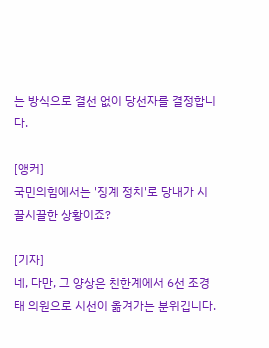는 방식으로 결선 없이 당선자를 결정합니다.

[앵커]
국민의힘에서는 '징계 정치'로 당내가 시끌시끌한 상황이죠?

[기자]
네, 다만, 그 양상은 친한계에서 6선 조경태 의원으로 시선이 옮겨가는 분위깁니다.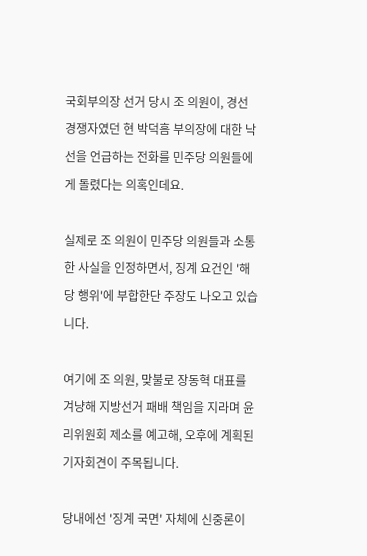국회부의장 선거 당시 조 의원이, 경선 경쟁자였던 현 박덕흠 부의장에 대한 낙선을 언급하는 전화를 민주당 의원들에게 돌렸다는 의혹인데요.

실제로 조 의원이 민주당 의원들과 소통한 사실을 인정하면서, 징계 요건인 '해당 행위'에 부합한단 주장도 나오고 있습니다.

여기에 조 의원, 맞불로 장동혁 대표를 겨냥해 지방선거 패배 책임을 지라며 윤리위원회 제소를 예고해, 오후에 계획된 기자회견이 주목됩니다.

당내에선 '징계 국면' 자체에 신중론이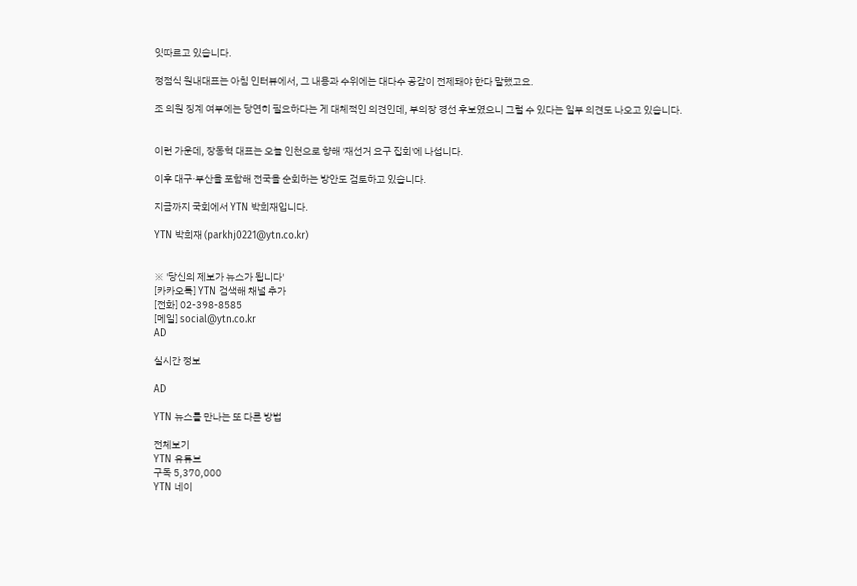잇따르고 있습니다.

정점식 원내대표는 아침 인터뷰에서, 그 내용과 수위에는 대다수 공감이 전제돼야 한다 말했고요.

조 의원 징계 여부에는 당연히 필요하다는 게 대체적인 의견인데, 부의장 경선 후보였으니 그럴 수 있다는 일부 의견도 나오고 있습니다.


이런 가운데, 장동혁 대표는 오늘 인천으로 향해 '재선거 요구 집회'에 나섭니다.

이후 대구·부산을 포함해 전국을 순회하는 방안도 검토하고 있습니다.

지금까지 국회에서 YTN 박희재입니다.

YTN 박희재 (parkhj0221@ytn.co.kr)


※ '당신의 제보가 뉴스가 됩니다'
[카카오톡] YTN 검색해 채널 추가
[전화] 02-398-8585
[메일] social@ytn.co.kr
AD

실시간 정보

AD

YTN 뉴스를 만나는 또 다른 방법

전체보기
YTN 유튜브
구독 5,370,000
YTN 네이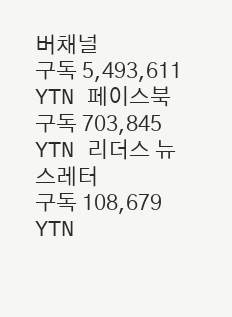버채널
구독 5,493,611
YTN 페이스북
구독 703,845
YTN 리더스 뉴스레터
구독 108,679
YTN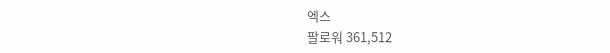엑스
팔로워 361,512